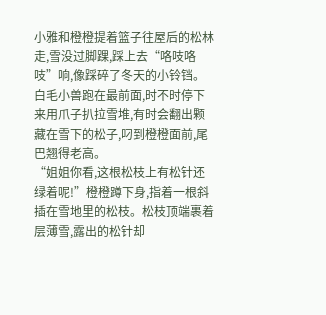小雅和橙橙提着篮子往屋后的松林走,雪没过脚踝,踩上去“咯吱咯吱”响,像踩碎了冬天的小铃铛。白毛小兽跑在最前面,时不时停下来用爪子扒拉雪堆,有时会翻出颗藏在雪下的松子,叼到橙橙面前,尾巴翘得老高。
“姐姐你看,这根松枝上有松针还绿着呢!”橙橙蹲下身,指着一根斜插在雪地里的松枝。松枝顶端裹着层薄雪,露出的松针却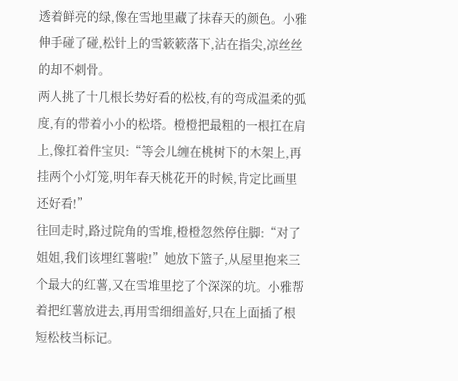透着鲜亮的绿,像在雪地里藏了抹春天的颜色。小雅伸手碰了碰,松针上的雪簌簌落下,沾在指尖,凉丝丝的却不刺骨。
两人挑了十几根长势好看的松枝,有的弯成温柔的弧度,有的带着小小的松塔。橙橙把最粗的一根扛在肩上,像扛着件宝贝:“等会儿缠在桃树下的木架上,再挂两个小灯笼,明年春天桃花开的时候,肯定比画里还好看!”
往回走时,路过院角的雪堆,橙橙忽然停住脚:“对了姐姐,我们该埋红薯啦!”她放下篮子,从屋里抱来三个最大的红薯,又在雪堆里挖了个深深的坑。小雅帮着把红薯放进去,再用雪细细盖好,只在上面插了根短松枝当标记。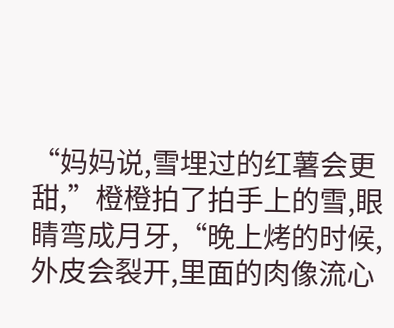“妈妈说,雪埋过的红薯会更甜,”橙橙拍了拍手上的雪,眼睛弯成月牙,“晚上烤的时候,外皮会裂开,里面的肉像流心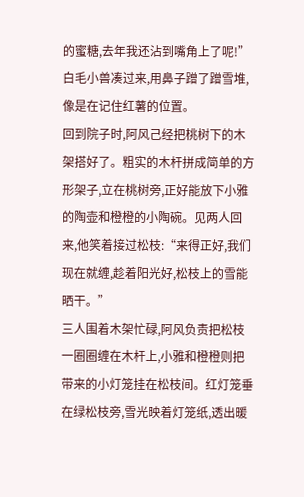的蜜糖,去年我还沾到嘴角上了呢!”白毛小兽凑过来,用鼻子蹭了蹭雪堆,像是在记住红薯的位置。
回到院子时,阿风己经把桃树下的木架搭好了。粗实的木杆拼成简单的方形架子,立在桃树旁,正好能放下小雅的陶壶和橙橙的小陶碗。见两人回来,他笑着接过松枝:“来得正好,我们现在就缠,趁着阳光好,松枝上的雪能晒干。”
三人围着木架忙碌,阿风负责把松枝一圈圈缠在木杆上,小雅和橙橙则把带来的小灯笼挂在松枝间。红灯笼垂在绿松枝旁,雪光映着灯笼纸,透出暖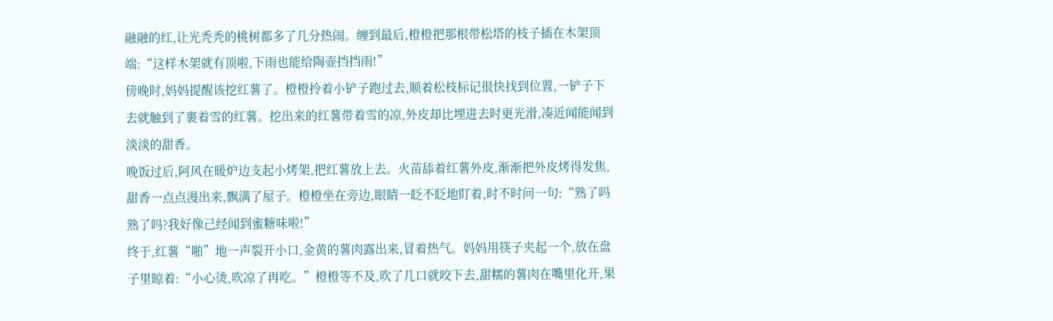融融的红,让光秃秃的桃树都多了几分热闹。缠到最后,橙橙把那根带松塔的枝子插在木架顶端:“这样木架就有顶啦,下雨也能给陶壶挡挡雨!”
傍晚时,妈妈提醒该挖红薯了。橙橙拎着小铲子跑过去,顺着松枝标记很快找到位置,一铲子下去就触到了裹着雪的红薯。挖出来的红薯带着雪的凉,外皮却比埋进去时更光滑,凑近闻能闻到淡淡的甜香。
晚饭过后,阿风在暖炉边支起小烤架,把红薯放上去。火苗舔着红薯外皮,渐渐把外皮烤得发焦,甜香一点点漫出来,飘满了屋子。橙橙坐在旁边,眼睛一眨不眨地盯着,时不时问一句:“熟了吗熟了吗?我好像己经闻到蜜糖味啦!”
终于,红薯“啪”地一声裂开小口,金黄的薯肉露出来,冒着热气。妈妈用筷子夹起一个,放在盘子里晾着:“小心烫,吹凉了再吃。”橙橙等不及,吹了几口就咬下去,甜糯的薯肉在嘴里化开,果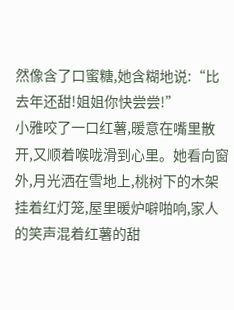然像含了口蜜糖,她含糊地说:“比去年还甜!姐姐你快尝尝!”
小雅咬了一口红薯,暖意在嘴里散开,又顺着喉咙滑到心里。她看向窗外,月光洒在雪地上,桃树下的木架挂着红灯笼,屋里暖炉噼啪响,家人的笑声混着红薯的甜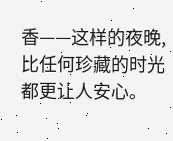香——这样的夜晚,比任何珍藏的时光都更让人安心。